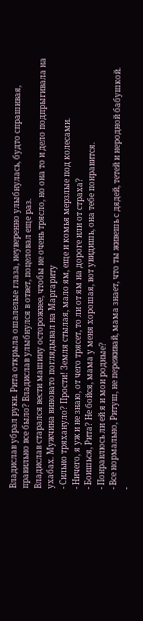Владислав убрал руки. Рита открыла ошалелые глаза, неуверенно улыбнулась, будто спрашивая, правильно все было? Владислав улыбнулся в ответ, поцеловал еще раз.
Владислав старался вести машину осторожнее, чтобы не очень трясло, но она то и дело подпрыгивала на ухабах. Мужчина виновато поглядывал на Маргариту
- Сильно тряхануло? Прости! Земля стылая, мало ям, еще и комья мерзлые под колесами.
- Ничего, я уж и не знаю, от чего трясет, то ли от ям на дороге или от страха?
- Боишься, Рита? Не бойся, мама у меня хорошая, вот увидишь, она тебе понравится.
- Понравлюсь ли ей я и мои родные?
- Все нормально, Ритуш, не переживай, мама знает, что ты живешь с дядей, тетей и неродной бабушкой.
-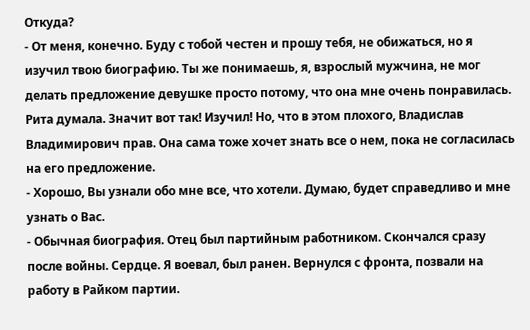Откуда?
- От меня, конечно. Буду с тобой честен и прошу тебя, не обижаться, но я изучил твою биографию. Ты же понимаешь, я, взрослый мужчина, не мог делать предложение девушке просто потому, что она мне очень понравилась.
Рита думала. Значит вот так! Изучил! Но, что в этом плохого, Владислав Владимирович прав. Она сама тоже хочет знать все о нем, пока не согласилась на его предложение.
- Хорошо, Вы узнали обо мне все, что хотели. Думаю, будет справедливо и мне узнать о Вас.
- Обычная биография. Отец был партийным работником. Скончался сразу после войны. Сердце. Я воевал, был ранен. Вернулся с фронта, позвали на работу в Райком партии.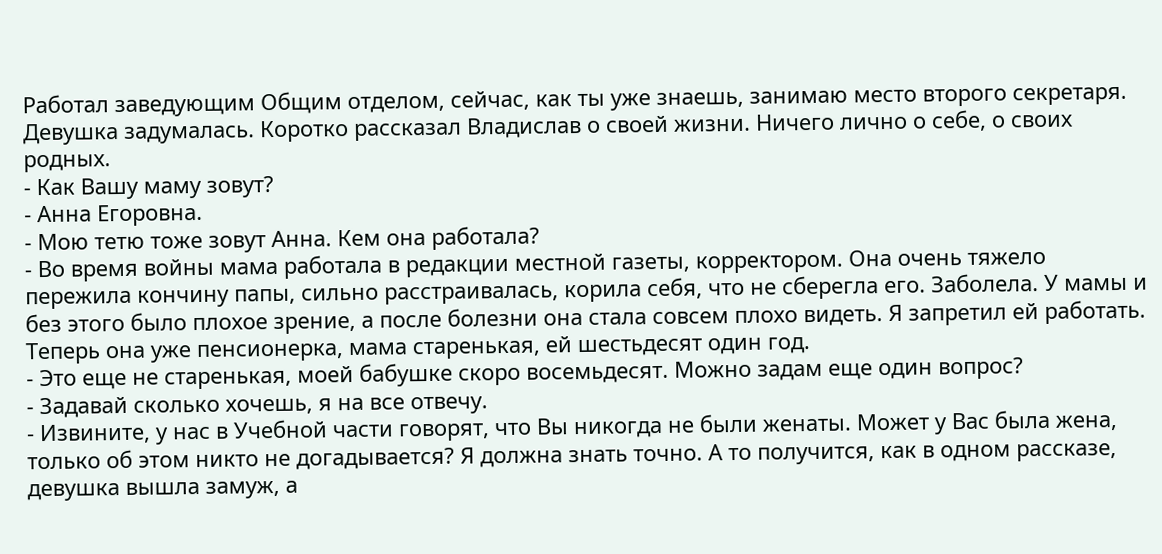Работал заведующим Общим отделом, сейчас, как ты уже знаешь, занимаю место второго секретаря.
Девушка задумалась. Коротко рассказал Владислав о своей жизни. Ничего лично о себе, о своих родных.
- Как Вашу маму зовут?
- Анна Егоровна.
- Мою тетю тоже зовут Анна. Кем она работала?
- Во время войны мама работала в редакции местной газеты, корректором. Она очень тяжело пережила кончину папы, сильно расстраивалась, корила себя, что не сберегла его. Заболела. У мамы и без этого было плохое зрение, а после болезни она стала совсем плохо видеть. Я запретил ей работать. Теперь она уже пенсионерка, мама старенькая, ей шестьдесят один год.
- Это еще не старенькая, моей бабушке скоро восемьдесят. Можно задам еще один вопрос?
- Задавай сколько хочешь, я на все отвечу.
- Извините, у нас в Учебной части говорят, что Вы никогда не были женаты. Может у Вас была жена, только об этом никто не догадывается? Я должна знать точно. А то получится, как в одном рассказе, девушка вышла замуж, а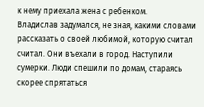к нему приехала жена с ребенком.
Владислав задумался, не зная, какими словами рассказать о своей любимой, которую считал считал. Они въехали в город. Наступили сумерки. Люди спешили по домам, стараясь скорее спрятаться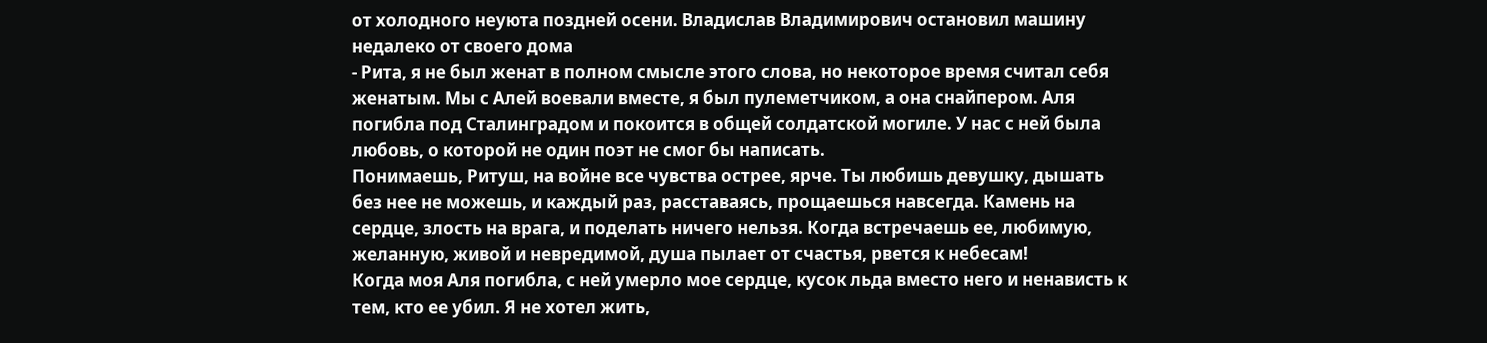от холодного неуюта поздней осени. Владислав Владимирович остановил машину недалеко от своего дома
- Рита, я не был женат в полном смысле этого слова, но некоторое время считал себя женатым. Мы с Алей воевали вместе, я был пулеметчиком, а она снайпером. Аля погибла под Сталинградом и покоится в общей солдатской могиле. У нас с ней была любовь, о которой не один поэт не смог бы написать.
Понимаешь, Ритуш, на войне все чувства острее, ярче. Ты любишь девушку, дышать без нее не можешь, и каждый раз, расставаясь, прощаешься навсегда. Камень на сердце, злость на врага, и поделать ничего нельзя. Когда встречаешь ее, любимую, желанную, живой и невредимой, душа пылает от счастья, рвется к небесам!
Когда моя Аля погибла, с ней умерло мое сердце, кусок льда вместо него и ненависть к тем, кто ее убил. Я не хотел жить,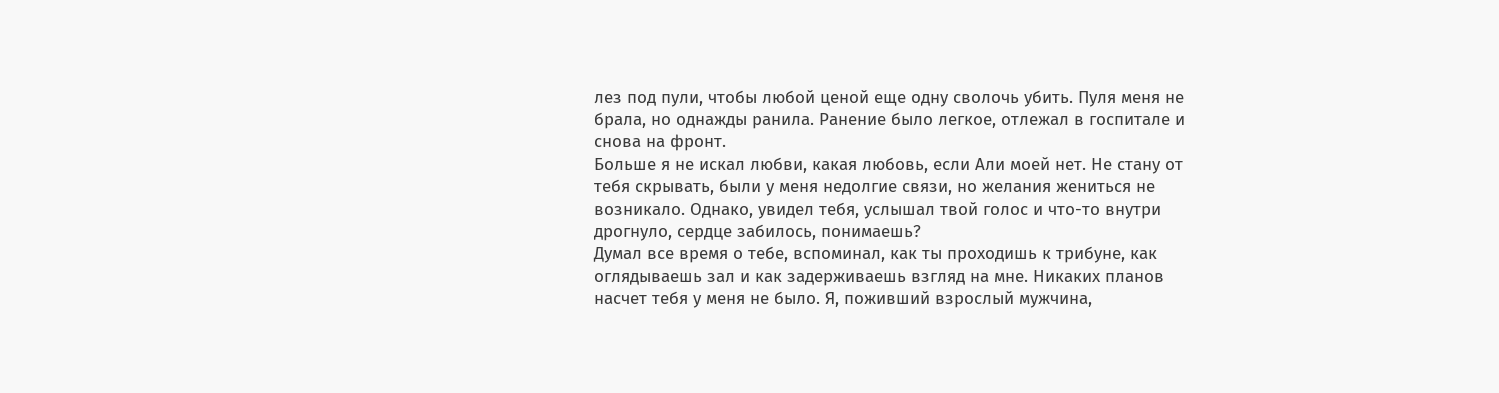лез под пули, чтобы любой ценой еще одну сволочь убить. Пуля меня не брала, но однажды ранила. Ранение было легкое, отлежал в госпитале и снова на фронт.
Больше я не искал любви, какая любовь, если Али моей нет. Не стану от тебя скрывать, были у меня недолгие связи, но желания жениться не возникало. Однако, увидел тебя, услышал твой голос и что-то внутри дрогнуло, сердце забилось, понимаешь?
Думал все время о тебе, вспоминал, как ты проходишь к трибуне, как оглядываешь зал и как задерживаешь взгляд на мне. Никаких планов насчет тебя у меня не было. Я, поживший взрослый мужчина,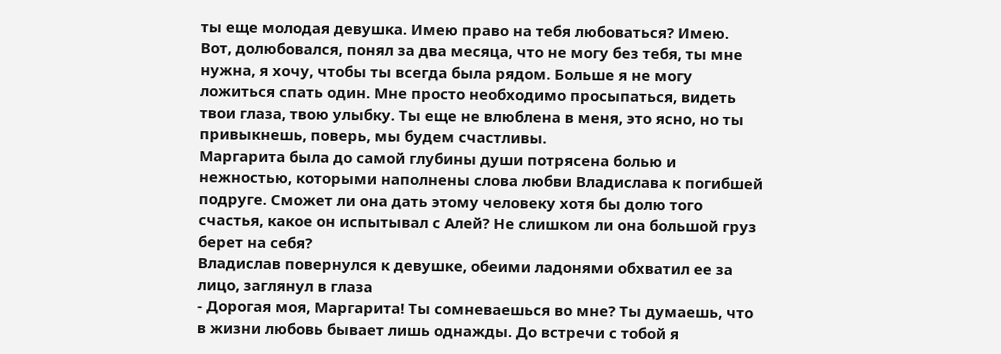ты еще молодая девушка. Имею право на тебя любоваться? Имею.
Вот, долюбовался, понял за два месяца, что не могу без тебя, ты мне нужна, я хочу, чтобы ты всегда была рядом. Больше я не могу ложиться спать один. Мне просто необходимо просыпаться, видеть твои глаза, твою улыбку. Ты еще не влюблена в меня, это ясно, но ты привыкнешь, поверь, мы будем счастливы.
Маргарита была до самой глубины души потрясена болью и нежностью, которыми наполнены слова любви Владислава к погибшей подруге. Сможет ли она дать этому человеку хотя бы долю того счастья, какое он испытывал с Алей? Не слишком ли она большой груз берет на себя?
Владислав повернулся к девушке, обеими ладонями обхватил ее за лицо, заглянул в глаза
- Дорогая моя, Маргарита! Ты сомневаешься во мне? Ты думаешь, что в жизни любовь бывает лишь однажды. До встречи с тобой я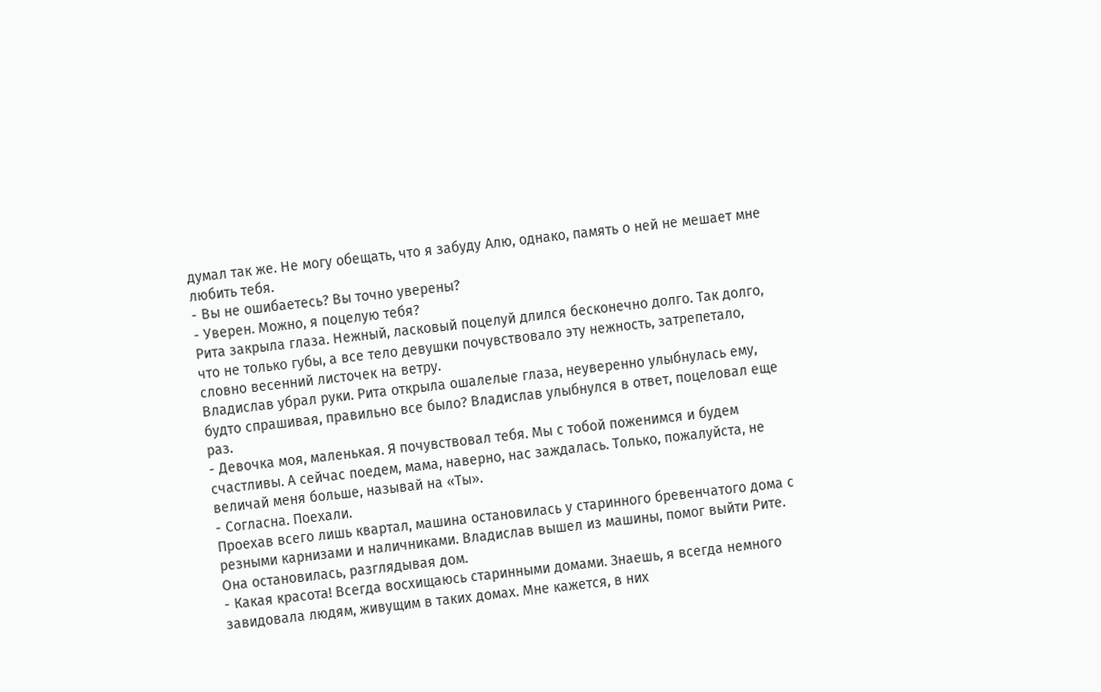думал так же. Не могу обещать, что я забуду Алю, однако, память о ней не мешает мне любить тебя.
- Вы не ошибаетесь? Вы точно уверены?
- Уверен. Можно, я поцелую тебя?
Рита закрыла глаза. Нежный, ласковый поцелуй длился бесконечно долго. Так долго, что не только губы, а все тело девушки почувствовало эту нежность, затрепетало, словно весенний листочек на ветру.
Владислав убрал руки. Рита открыла ошалелые глаза, неуверенно улыбнулась ему, будто спрашивая, правильно все было? Владислав улыбнулся в ответ, поцеловал еще раз.
- Девочка моя, маленькая. Я почувствовал тебя. Мы с тобой поженимся и будем счастливы. А сейчас поедем, мама, наверно, нас заждалась. Только, пожалуйста, не величай меня больше, называй на «Ты».
- Согласна. Поехали.
Проехав всего лишь квартал, машина остановилась у старинного бревенчатого дома с резными карнизами и наличниками. Владислав вышел из машины, помог выйти Рите. Она остановилась, разглядывая дом.
- Какая красота! Всегда восхищаюсь старинными домами. Знаешь, я всегда немного завидовала людям, живущим в таких домах. Мне кажется, в них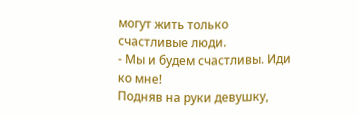могут жить только счастливые люди.
- Мы и будем счастливы. Иди ко мне!
Подняв на руки девушку,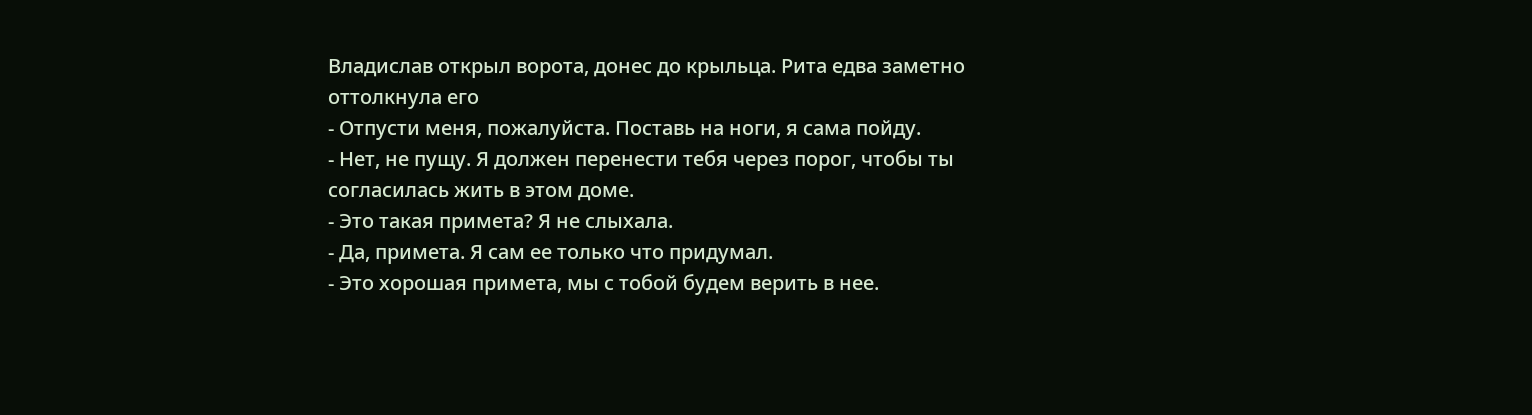Владислав открыл ворота, донес до крыльца. Рита едва заметно оттолкнула его
- Отпусти меня, пожалуйста. Поставь на ноги, я сама пойду.
- Нет, не пущу. Я должен перенести тебя через порог, чтобы ты согласилась жить в этом доме.
- Это такая примета? Я не слыхала.
- Да, примета. Я сам ее только что придумал.
- Это хорошая примета, мы с тобой будем верить в нее.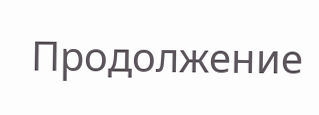Продолжение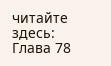читайте здесь: Глава 78